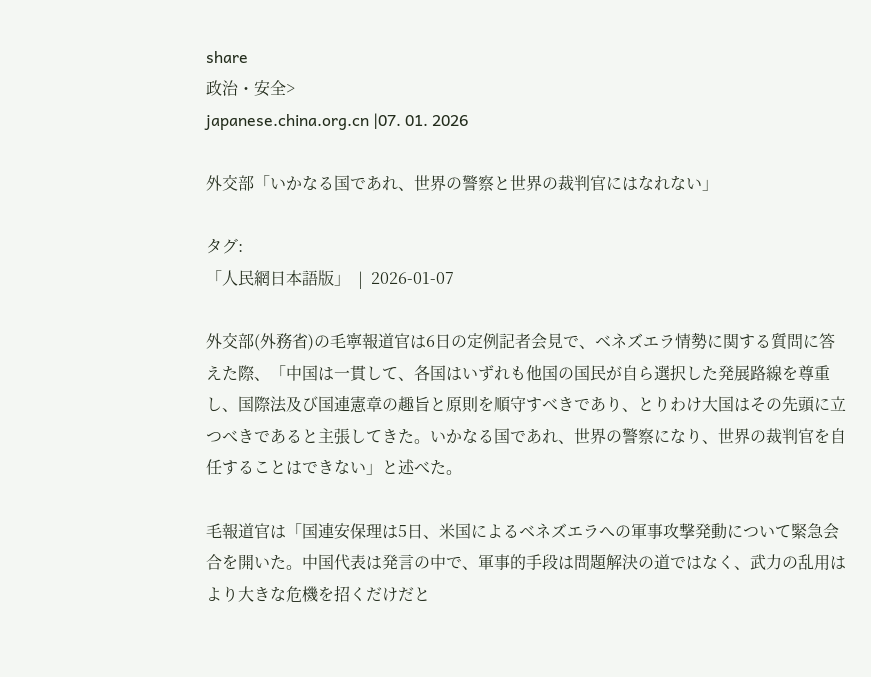share
政治・安全>
japanese.china.org.cn |07. 01. 2026

外交部「いかなる国であれ、世界の警察と世界の裁判官にはなれない」

タグ:
「人民網日本語版」  |  2026-01-07

外交部(外務省)の毛寧報道官は6日の定例記者会見で、ベネズエラ情勢に関する質問に答えた際、「中国は一貫して、各国はいずれも他国の国民が自ら選択した発展路線を尊重し、国際法及び国連憲章の趣旨と原則を順守すべきであり、とりわけ大国はその先頭に立つべきであると主張してきた。いかなる国であれ、世界の警察になり、世界の裁判官を自任することはできない」と述べた。

毛報道官は「国連安保理は5日、米国によるベネズエラへの軍事攻撃発動について緊急会合を開いた。中国代表は発言の中で、軍事的手段は問題解決の道ではなく、武力の乱用はより大きな危機を招くだけだと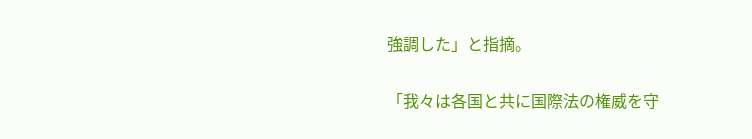強調した」と指摘。

「我々は各国と共に国際法の権威を守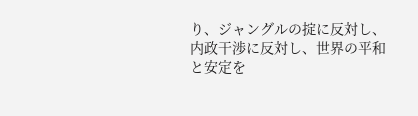り、ジャングルの掟に反対し、内政干渉に反対し、世界の平和と安定を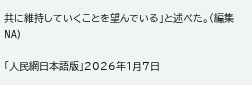共に維持していくことを望んでいる」と述べた。(編集NA)

「人民網日本語版」2026年1月7日